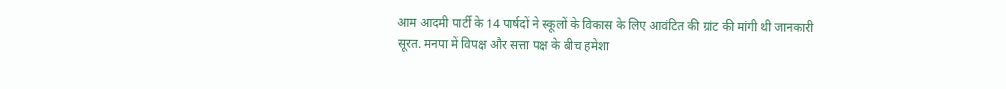आम आदमी पार्टी के 14 पार्षदों ने स्कूलों के विकास के लिए आवंटित की ग्रांट की मांगी थी जानकारी
सूरत. मनपा में विपक्ष और सत्ता पक्ष के बीच हमेशा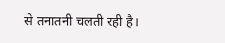से तनातनी चलती रही है।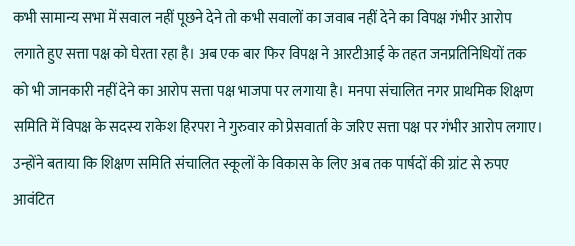कभी सामान्य सभा में सवाल नहीं पूछने देने तो कभी सवालों का जवाब नहीं देने का विपक्ष गंभीर आरोप लगाते हुए सत्ता पक्ष को घेरता रहा है। अब एक बार फिर विपक्ष ने आरटीआई के तहत जनप्रतिनिधियों तक को भी जानकारी नहीं देने का आरोप सत्ता पक्ष भाजपा पर लगाया है। मनपा संचालित नगर प्राथमिक शिक्षण समिति में विपक्ष के सदस्य राकेश हिरपरा ने गुरुवार को प्रेसवार्ता के जरिए सत्ता पक्ष पर गंभीर आरोप लगाए। उन्होंने बताया कि शिक्षण समिति संचालित स्कूलों के विकास के लिए अब तक पार्षदों की ग्रांट से रुपए आवंटित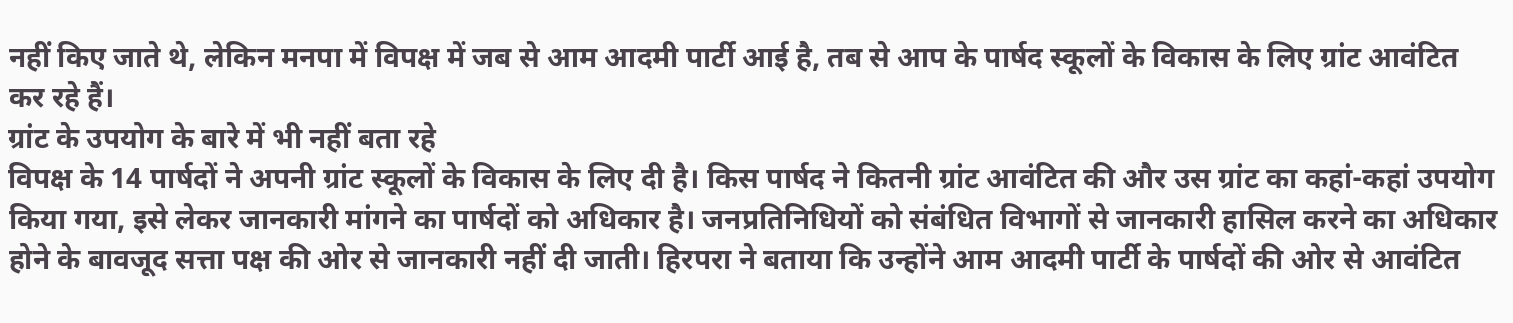नहीं किए जाते थे, लेकिन मनपा में विपक्ष में जब से आम आदमी पार्टी आई है, तब से आप के पार्षद स्कूलों के विकास के लिए ग्रांट आवंटित कर रहे हैं।
ग्रांट के उपयोग के बारे में भी नहीं बता रहे
विपक्ष के 14 पार्षदों ने अपनी ग्रांट स्कूलों के विकास के लिए दी है। किस पार्षद ने कितनी ग्रांट आवंटित की और उस ग्रांट का कहां-कहां उपयोग किया गया, इसे लेकर जानकारी मांगने का पार्षदों को अधिकार है। जनप्रतिनिधियों को संबंधित विभागों से जानकारी हासिल करने का अधिकार होने के बावजूद सत्ता पक्ष की ओर से जानकारी नहीं दी जाती। हिरपरा ने बताया कि उन्होंने आम आदमी पार्टी के पार्षदों की ओर से आवंटित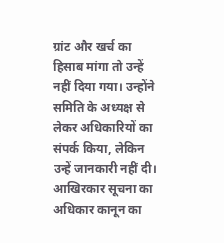ग्रांट और खर्च का हिसाब मांगा तो उन्हें नहीं दिया गया। उन्होंने समिति के अध्यक्ष से लेकर अधिकारियों का संपर्क किया, लेकिन उन्हें जानकारी नहीं दी। आखिरकार सूचना का अधिकार कानून का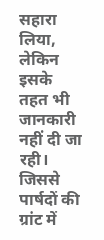सहारा लिया, लेकिन इसके तहत भी जानकारी नहीं दी जा रही। जिससे पार्षदों की ग्रांट में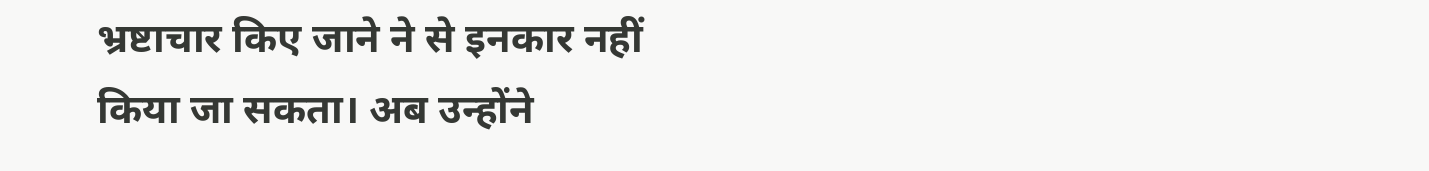भ्रष्टाचार किए जाने ने से इनकार नहीं किया जा सकता। अब उन्होंने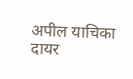अपील याचिका दायर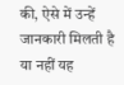की, ऐसे में उन्हें जानकारी मिलती है या नहीं यह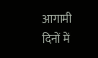आगामी दिनों में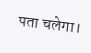पता चलेगा।